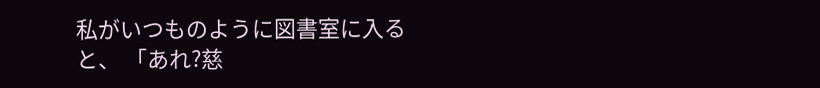私がいつものように図書室に入ると、 「あれ?慈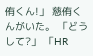侑くん!」 慈侑くんがいた。 「どうして?」 「HR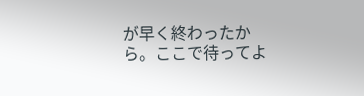が早く終わったから。ここで待ってよ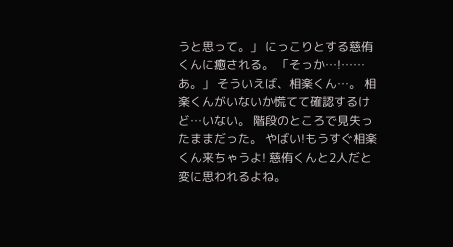うと思って。」 にっこりとする慈侑くんに癒される。 「そっか…!……あ。」 そういえば、相楽くん…。 相楽くんがいないか慌てて確認するけど…いない。 階段のところで見失ったままだった。 やばい!もうすぐ相楽くん来ちゃうよ! 慈侑くんと2人だと変に思われるよね。